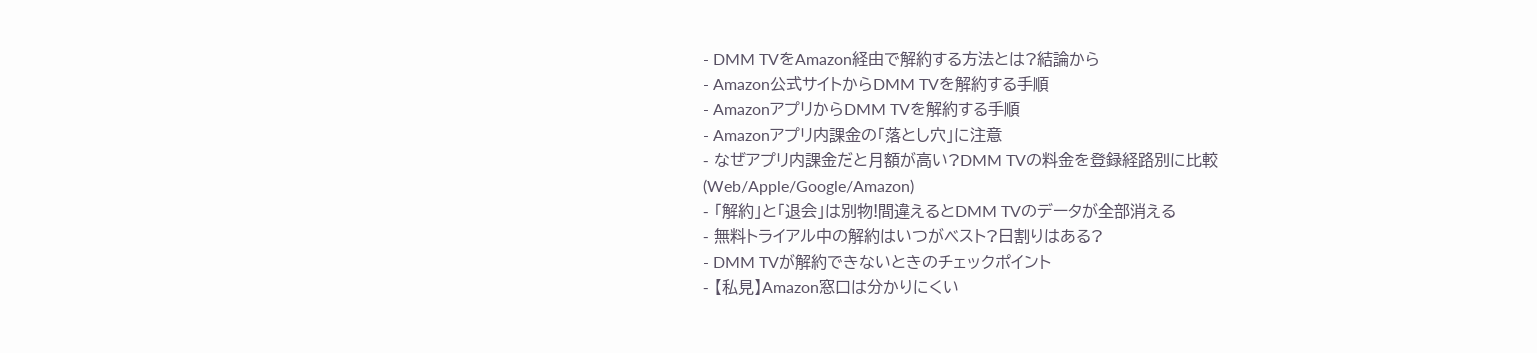- DMM TVをAmazon経由で解約する方法とは?結論から
- Amazon公式サイトからDMM TVを解約する手順
- AmazonアプリからDMM TVを解約する手順
- Amazonアプリ内課金の「落とし穴」に注意
- なぜアプリ内課金だと月額が高い?DMM TVの料金を登録経路別に比較(Web/Apple/Google/Amazon)
- 「解約」と「退会」は別物!間違えるとDMM TVのデータが全部消える
- 無料トライアル中の解約はいつがベスト?日割りはある?
- DMM TVが解約できないときのチェックポイント
- 【私見】Amazon窓口は分かりにくい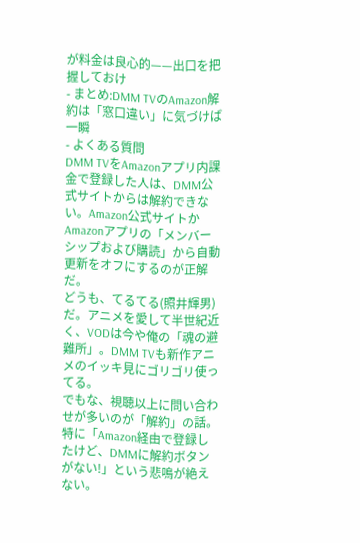が料金は良心的——出口を把握しておけ
- まとめ:DMM TVのAmazon解約は「窓口違い」に気づけば一瞬
- よくある質問
DMM TVをAmazonアプリ内課金で登録した人は、DMM公式サイトからは解約できない。Amazon公式サイトかAmazonアプリの「メンバーシップおよび購読」から自動更新をオフにするのが正解だ。
どうも、てるてる(照井輝男)だ。アニメを愛して半世紀近く、VODは今や俺の「魂の避難所」。DMM TVも新作アニメのイッキ見にゴリゴリ使ってる。
でもな、視聴以上に問い合わせが多いのが「解約」の話。特に「Amazon経由で登録したけど、DMMに解約ボタンがない!」という悲鳴が絶えない。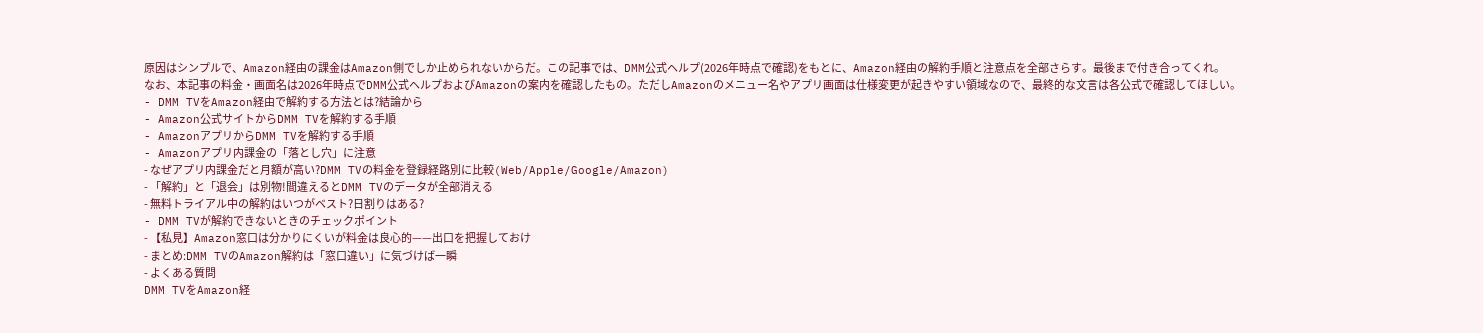原因はシンプルで、Amazon経由の課金はAmazon側でしか止められないからだ。この記事では、DMM公式ヘルプ(2026年時点で確認)をもとに、Amazon経由の解約手順と注意点を全部さらす。最後まで付き合ってくれ。
なお、本記事の料金・画面名は2026年時点でDMM公式ヘルプおよびAmazonの案内を確認したもの。ただしAmazonのメニュー名やアプリ画面は仕様変更が起きやすい領域なので、最終的な文言は各公式で確認してほしい。
- DMM TVをAmazon経由で解約する方法とは?結論から
- Amazon公式サイトからDMM TVを解約する手順
- AmazonアプリからDMM TVを解約する手順
- Amazonアプリ内課金の「落とし穴」に注意
- なぜアプリ内課金だと月額が高い?DMM TVの料金を登録経路別に比較(Web/Apple/Google/Amazon)
- 「解約」と「退会」は別物!間違えるとDMM TVのデータが全部消える
- 無料トライアル中の解約はいつがベスト?日割りはある?
- DMM TVが解約できないときのチェックポイント
- 【私見】Amazon窓口は分かりにくいが料金は良心的——出口を把握しておけ
- まとめ:DMM TVのAmazon解約は「窓口違い」に気づけば一瞬
- よくある質問
DMM TVをAmazon経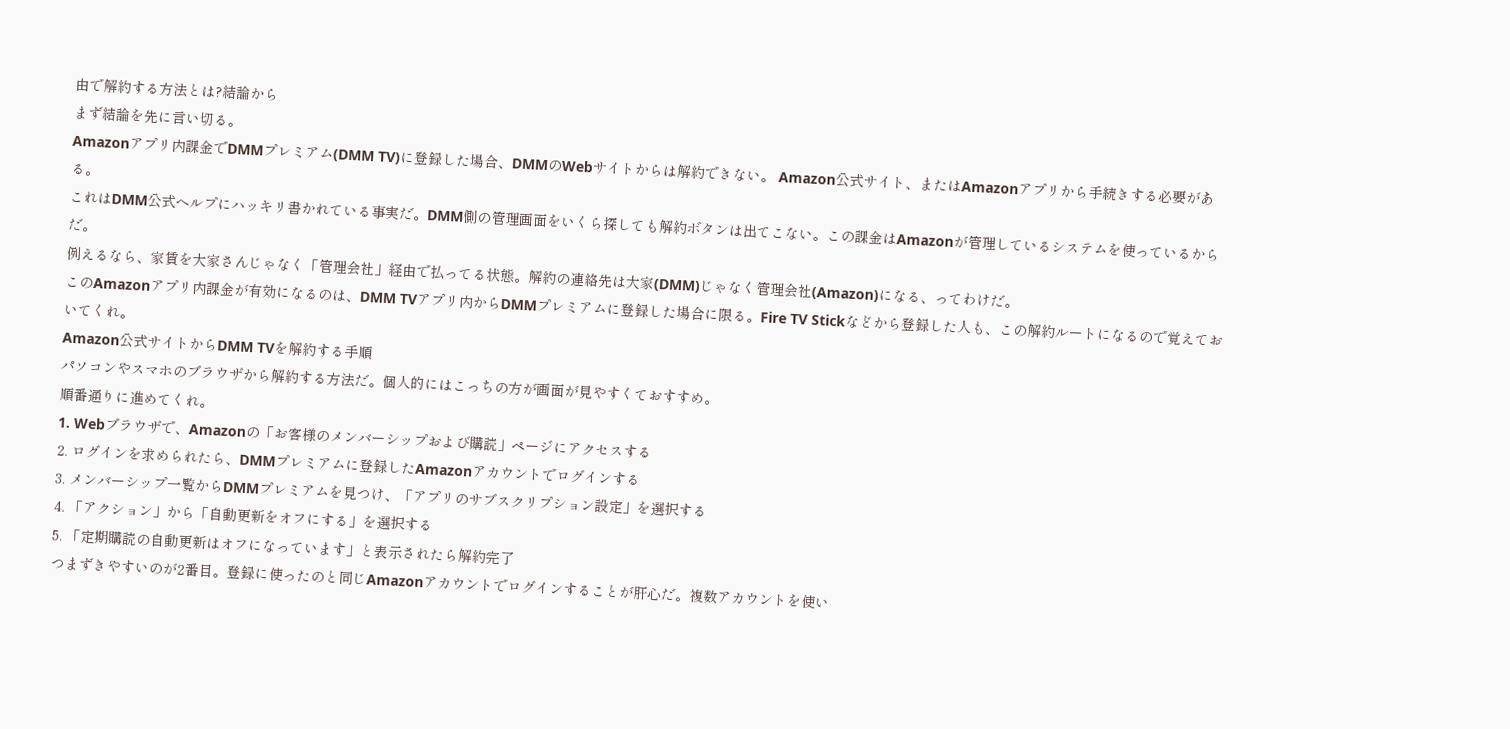由で解約する方法とは?結論から
まず結論を先に言い切る。
Amazonアプリ内課金でDMMプレミアム(DMM TV)に登録した場合、DMMのWebサイトからは解約できない。 Amazon公式サイト、またはAmazonアプリから手続きする必要がある。
これはDMM公式ヘルプにハッキリ書かれている事実だ。DMM側の管理画面をいくら探しても解約ボタンは出てこない。この課金はAmazonが管理しているシステムを使っているからだ。
例えるなら、家賃を大家さんじゃなく「管理会社」経由で払ってる状態。解約の連絡先は大家(DMM)じゃなく管理会社(Amazon)になる、ってわけだ。
このAmazonアプリ内課金が有効になるのは、DMM TVアプリ内からDMMプレミアムに登録した場合に限る。Fire TV Stickなどから登録した人も、この解約ルートになるので覚えておいてくれ。
Amazon公式サイトからDMM TVを解約する手順
パソコンやスマホのブラウザから解約する方法だ。個人的にはこっちの方が画面が見やすくておすすめ。
順番通りに進めてくれ。
1. Webブラウザで、Amazonの「お客様のメンバーシップおよび購読」ページにアクセスする
2. ログインを求められたら、DMMプレミアムに登録したAmazonアカウントでログインする
3. メンバーシップ一覧からDMMプレミアムを見つけ、「アプリのサブスクリプション設定」を選択する
4. 「アクション」から「自動更新をオフにする」を選択する
5. 「定期購読の自動更新はオフになっています」と表示されたら解約完了
つまずきやすいのが2番目。登録に使ったのと同じAmazonアカウントでログインすることが肝心だ。複数アカウントを使い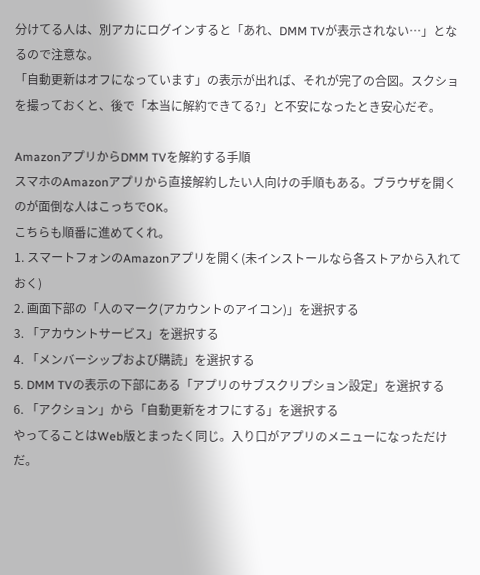分けてる人は、別アカにログインすると「あれ、DMM TVが表示されない…」となるので注意な。
「自動更新はオフになっています」の表示が出れば、それが完了の合図。スクショを撮っておくと、後で「本当に解約できてる?」と不安になったとき安心だぞ。

AmazonアプリからDMM TVを解約する手順
スマホのAmazonアプリから直接解約したい人向けの手順もある。ブラウザを開くのが面倒な人はこっちでOK。
こちらも順番に進めてくれ。
1. スマートフォンのAmazonアプリを開く(未インストールなら各ストアから入れておく)
2. 画面下部の「人のマーク(アカウントのアイコン)」を選択する
3. 「アカウントサービス」を選択する
4. 「メンバーシップおよび購読」を選択する
5. DMM TVの表示の下部にある「アプリのサブスクリプション設定」を選択する
6. 「アクション」から「自動更新をオフにする」を選択する
やってることはWeb版とまったく同じ。入り口がアプリのメニューになっただけだ。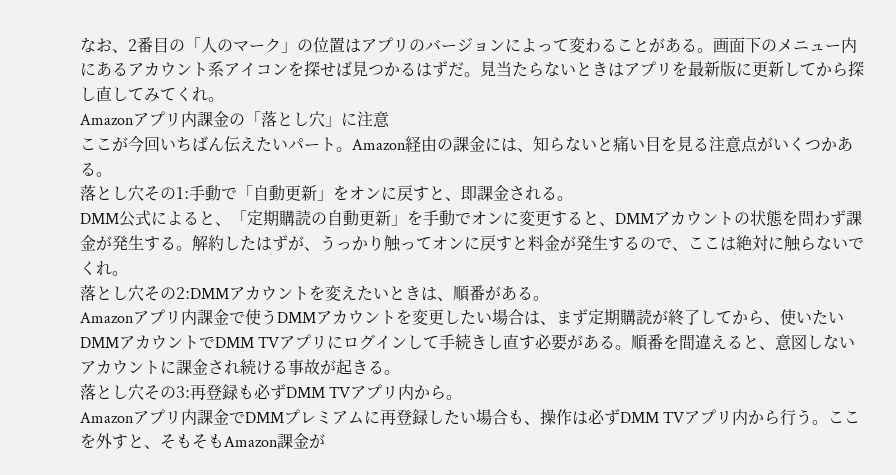なお、2番目の「人のマーク」の位置はアプリのバージョンによって変わることがある。画面下のメニュー内にあるアカウント系アイコンを探せば見つかるはずだ。見当たらないときはアプリを最新版に更新してから探し直してみてくれ。
Amazonアプリ内課金の「落とし穴」に注意
ここが今回いちばん伝えたいパート。Amazon経由の課金には、知らないと痛い目を見る注意点がいくつかある。
落とし穴その1:手動で「自動更新」をオンに戻すと、即課金される。
DMM公式によると、「定期購読の自動更新」を手動でオンに変更すると、DMMアカウントの状態を問わず課金が発生する。解約したはずが、うっかり触ってオンに戻すと料金が発生するので、ここは絶対に触らないでくれ。
落とし穴その2:DMMアカウントを変えたいときは、順番がある。
Amazonアプリ内課金で使うDMMアカウントを変更したい場合は、まず定期購読が終了してから、使いたいDMMアカウントでDMM TVアプリにログインして手続きし直す必要がある。順番を間違えると、意図しないアカウントに課金され続ける事故が起きる。
落とし穴その3:再登録も必ずDMM TVアプリ内から。
Amazonアプリ内課金でDMMプレミアムに再登録したい場合も、操作は必ずDMM TVアプリ内から行う。ここを外すと、そもそもAmazon課金が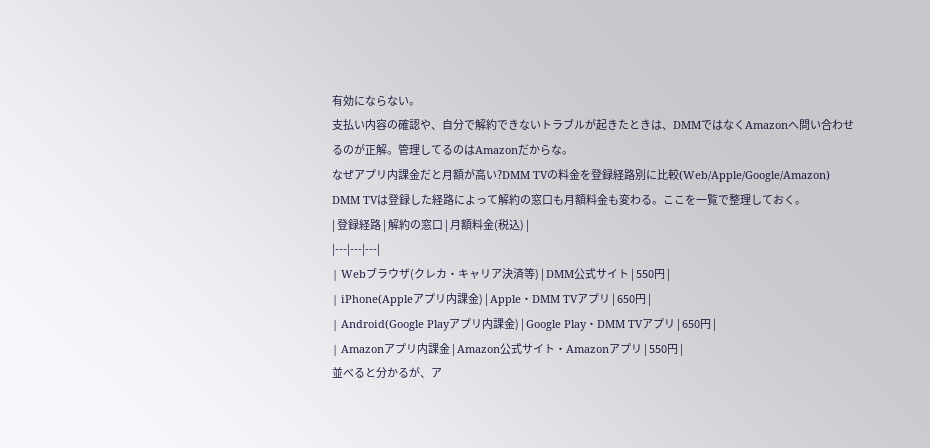有効にならない。
支払い内容の確認や、自分で解約できないトラブルが起きたときは、DMMではなくAmazonへ問い合わせるのが正解。管理してるのはAmazonだからな。
なぜアプリ内課金だと月額が高い?DMM TVの料金を登録経路別に比較(Web/Apple/Google/Amazon)
DMM TVは登録した経路によって解約の窓口も月額料金も変わる。ここを一覧で整理しておく。
| 登録経路 | 解約の窓口 | 月額料金(税込) |
|---|---|---|
| Webブラウザ(クレカ・キャリア決済等) | DMM公式サイト | 550円 |
| iPhone(Appleアプリ内課金) | Apple・DMM TVアプリ | 650円 |
| Android(Google Playアプリ内課金) | Google Play・DMM TVアプリ | 650円 |
| Amazonアプリ内課金 | Amazon公式サイト・Amazonアプリ | 550円 |
並べると分かるが、ア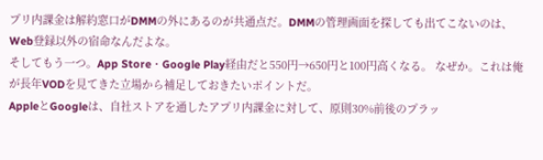プリ内課金は解約窓口がDMMの外にあるのが共通点だ。DMMの管理画面を探しても出てこないのは、Web登録以外の宿命なんだよな。
そしてもう一つ。App Store・Google Play経由だと550円→650円と100円高くなる。 なぜか。これは俺が長年VODを見てきた立場から補足しておきたいポイントだ。
AppleとGoogleは、自社ストアを通したアプリ内課金に対して、原則30%前後のプラッ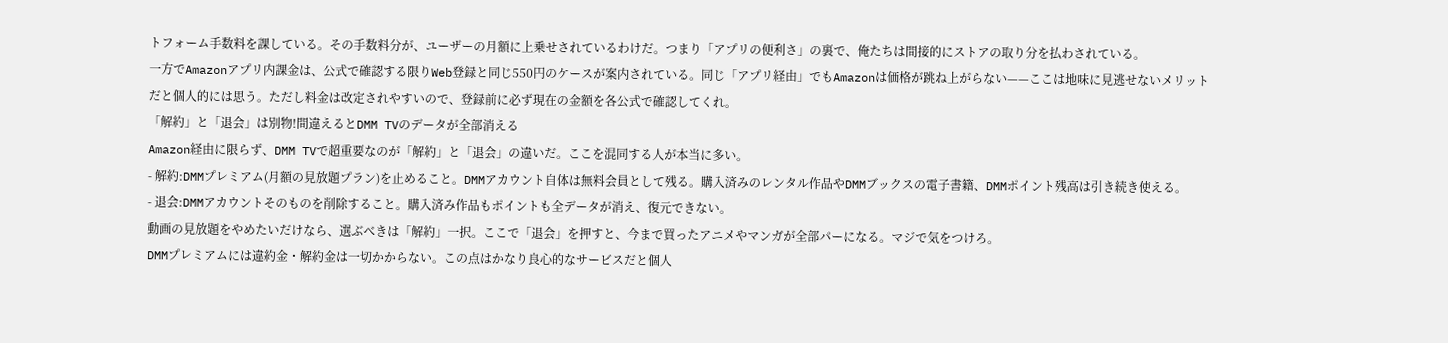トフォーム手数料を課している。その手数料分が、ユーザーの月額に上乗せされているわけだ。つまり「アプリの便利さ」の裏で、俺たちは間接的にストアの取り分を払わされている。
一方でAmazonアプリ内課金は、公式で確認する限りWeb登録と同じ550円のケースが案内されている。同じ「アプリ経由」でもAmazonは価格が跳ね上がらない——ここは地味に見逃せないメリットだと個人的には思う。ただし料金は改定されやすいので、登録前に必ず現在の金額を各公式で確認してくれ。
「解約」と「退会」は別物!間違えるとDMM TVのデータが全部消える
Amazon経由に限らず、DMM TVで超重要なのが「解約」と「退会」の違いだ。ここを混同する人が本当に多い。
- 解約:DMMプレミアム(月額の見放題プラン)を止めること。DMMアカウント自体は無料会員として残る。購入済みのレンタル作品やDMMブックスの電子書籍、DMMポイント残高は引き続き使える。
- 退会:DMMアカウントそのものを削除すること。購入済み作品もポイントも全データが消え、復元できない。
動画の見放題をやめたいだけなら、選ぶべきは「解約」一択。ここで「退会」を押すと、今まで買ったアニメやマンガが全部パーになる。マジで気をつけろ。
DMMプレミアムには違約金・解約金は一切かからない。この点はかなり良心的なサービスだと個人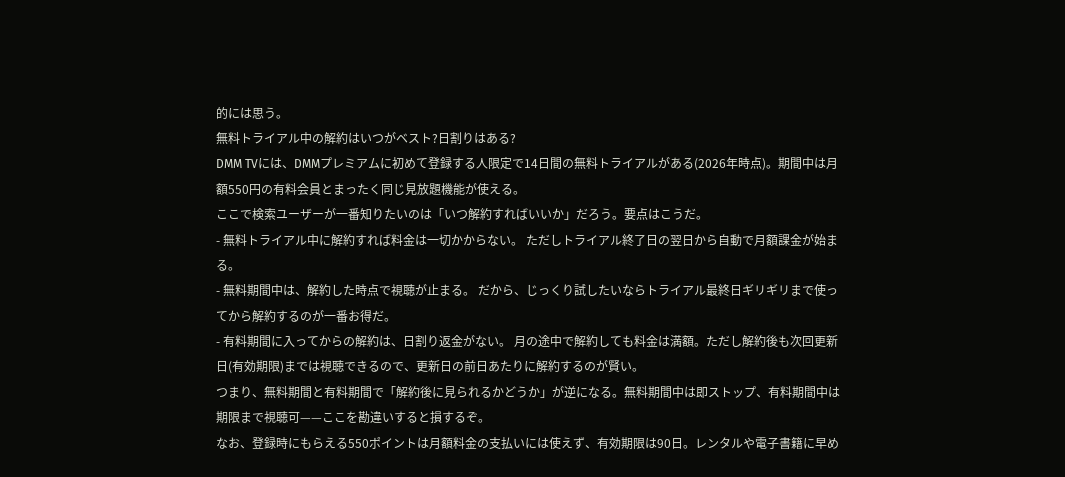的には思う。
無料トライアル中の解約はいつがベスト?日割りはある?
DMM TVには、DMMプレミアムに初めて登録する人限定で14日間の無料トライアルがある(2026年時点)。期間中は月額550円の有料会員とまったく同じ見放題機能が使える。
ここで検索ユーザーが一番知りたいのは「いつ解約すればいいか」だろう。要点はこうだ。
- 無料トライアル中に解約すれば料金は一切かからない。 ただしトライアル終了日の翌日から自動で月額課金が始まる。
- 無料期間中は、解約した時点で視聴が止まる。 だから、じっくり試したいならトライアル最終日ギリギリまで使ってから解約するのが一番お得だ。
- 有料期間に入ってからの解約は、日割り返金がない。 月の途中で解約しても料金は満額。ただし解約後も次回更新日(有効期限)までは視聴できるので、更新日の前日あたりに解約するのが賢い。
つまり、無料期間と有料期間で「解約後に見られるかどうか」が逆になる。無料期間中は即ストップ、有料期間中は期限まで視聴可——ここを勘違いすると損するぞ。
なお、登録時にもらえる550ポイントは月額料金の支払いには使えず、有効期限は90日。レンタルや電子書籍に早め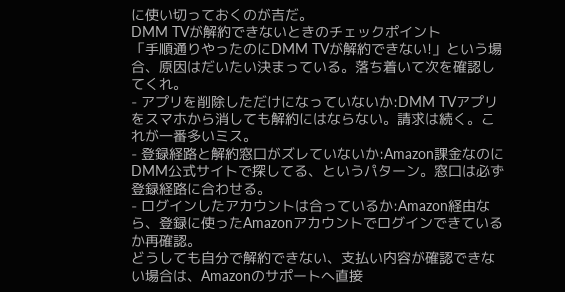に使い切っておくのが吉だ。
DMM TVが解約できないときのチェックポイント
「手順通りやったのにDMM TVが解約できない!」という場合、原因はだいたい決まっている。落ち着いて次を確認してくれ。
- アプリを削除しただけになっていないか:DMM TVアプリをスマホから消しても解約にはならない。請求は続く。これが一番多いミス。
- 登録経路と解約窓口がズレていないか:Amazon課金なのにDMM公式サイトで探してる、というパターン。窓口は必ず登録経路に合わせる。
- ログインしたアカウントは合っているか:Amazon経由なら、登録に使ったAmazonアカウントでログインできているか再確認。
どうしても自分で解約できない、支払い内容が確認できない場合は、Amazonのサポートへ直接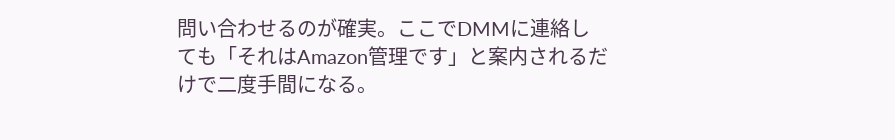問い合わせるのが確実。ここでDMMに連絡しても「それはAmazon管理です」と案内されるだけで二度手間になる。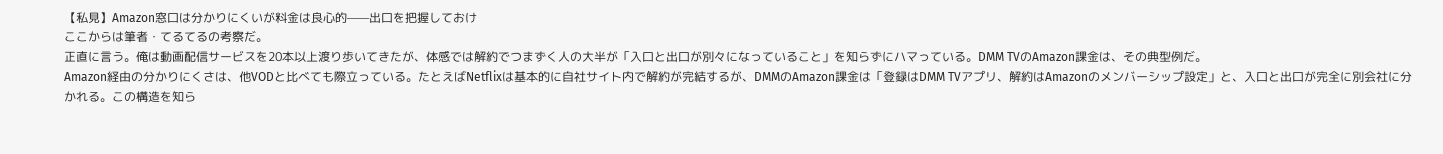【私見】Amazon窓口は分かりにくいが料金は良心的——出口を把握しておけ
ここからは筆者・てるてるの考察だ。
正直に言う。俺は動画配信サービスを20本以上渡り歩いてきたが、体感では解約でつまずく人の大半が「入口と出口が別々になっていること」を知らずにハマっている。DMM TVのAmazon課金は、その典型例だ。
Amazon経由の分かりにくさは、他VODと比べても際立っている。たとえばNetflixは基本的に自社サイト内で解約が完結するが、DMMのAmazon課金は「登録はDMM TVアプリ、解約はAmazonのメンバーシップ設定」と、入口と出口が完全に別会社に分かれる。この構造を知ら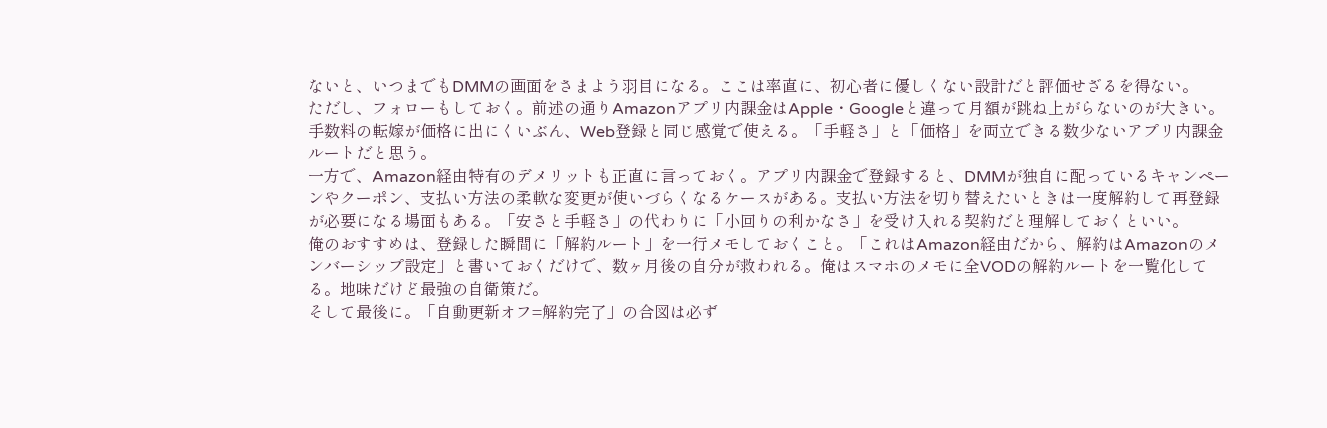ないと、いつまでもDMMの画面をさまよう羽目になる。ここは率直に、初心者に優しくない設計だと評価せざるを得ない。
ただし、フォローもしておく。前述の通りAmazonアプリ内課金はApple・Googleと違って月額が跳ね上がらないのが大きい。手数料の転嫁が価格に出にくいぶん、Web登録と同じ感覚で使える。「手軽さ」と「価格」を両立できる数少ないアプリ内課金ルートだと思う。
一方で、Amazon経由特有のデメリットも正直に言っておく。アプリ内課金で登録すると、DMMが独自に配っているキャンペーンやクーポン、支払い方法の柔軟な変更が使いづらくなるケースがある。支払い方法を切り替えたいときは一度解約して再登録が必要になる場面もある。「安さと手軽さ」の代わりに「小回りの利かなさ」を受け入れる契約だと理解しておくといい。
俺のおすすめは、登録した瞬間に「解約ルート」を一行メモしておくこと。「これはAmazon経由だから、解約はAmazonのメンバーシップ設定」と書いておくだけで、数ヶ月後の自分が救われる。俺はスマホのメモに全VODの解約ルートを一覧化してる。地味だけど最強の自衛策だ。
そして最後に。「自動更新オフ=解約完了」の合図は必ず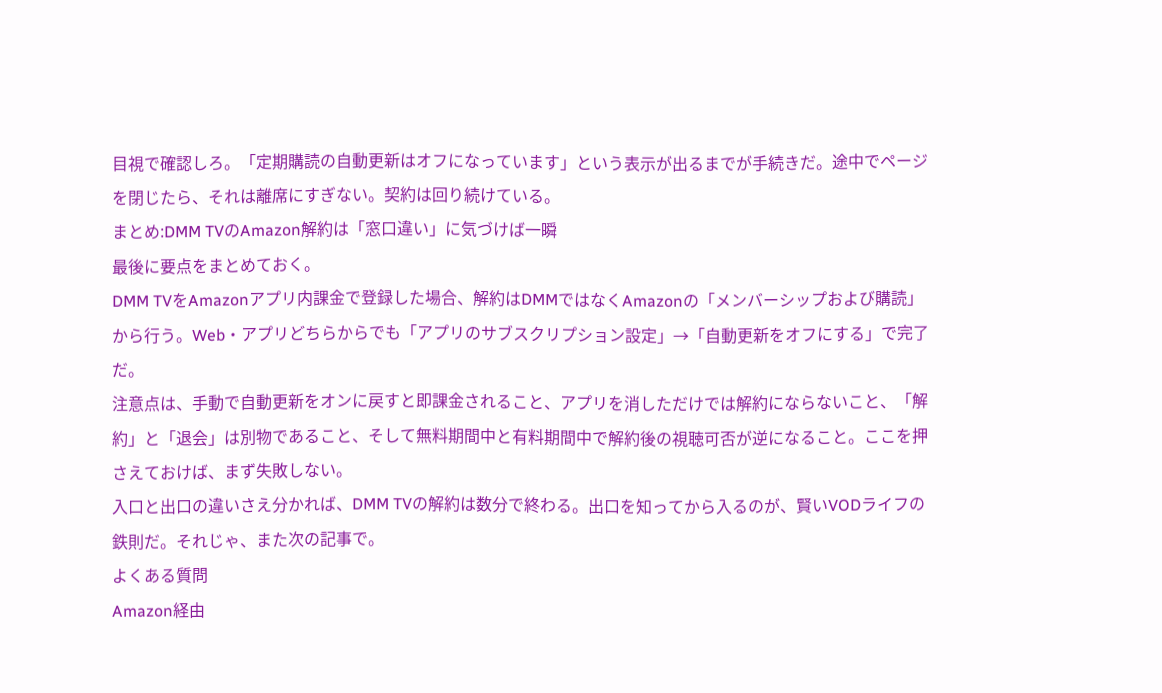目視で確認しろ。「定期購読の自動更新はオフになっています」という表示が出るまでが手続きだ。途中でページを閉じたら、それは離席にすぎない。契約は回り続けている。
まとめ:DMM TVのAmazon解約は「窓口違い」に気づけば一瞬
最後に要点をまとめておく。
DMM TVをAmazonアプリ内課金で登録した場合、解約はDMMではなくAmazonの「メンバーシップおよび購読」から行う。Web・アプリどちらからでも「アプリのサブスクリプション設定」→「自動更新をオフにする」で完了だ。
注意点は、手動で自動更新をオンに戻すと即課金されること、アプリを消しただけでは解約にならないこと、「解約」と「退会」は別物であること、そして無料期間中と有料期間中で解約後の視聴可否が逆になること。ここを押さえておけば、まず失敗しない。
入口と出口の違いさえ分かれば、DMM TVの解約は数分で終わる。出口を知ってから入るのが、賢いVODライフの鉄則だ。それじゃ、また次の記事で。
よくある質問
Amazon経由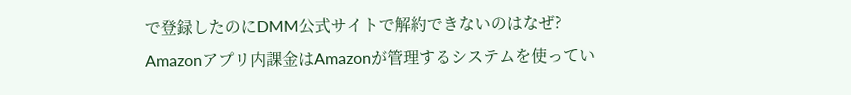で登録したのにDMM公式サイトで解約できないのはなぜ?
Amazonアプリ内課金はAmazonが管理するシステムを使ってい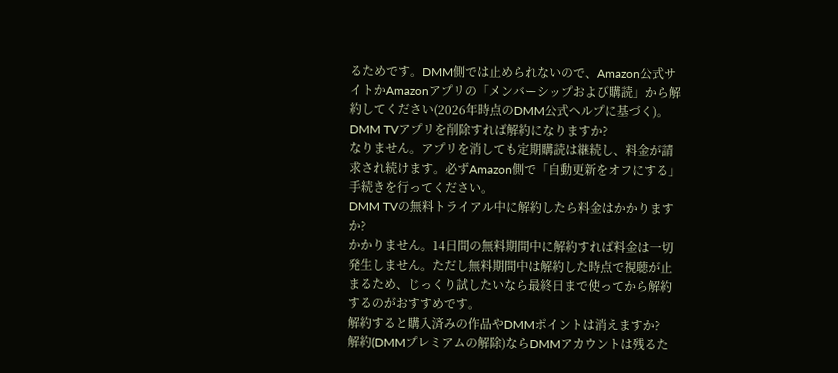るためです。DMM側では止められないので、Amazon公式サイトかAmazonアプリの「メンバーシップおよび購読」から解約してください(2026年時点のDMM公式ヘルプに基づく)。
DMM TVアプリを削除すれば解約になりますか?
なりません。アプリを消しても定期購読は継続し、料金が請求され続けます。必ずAmazon側で「自動更新をオフにする」手続きを行ってください。
DMM TVの無料トライアル中に解約したら料金はかかりますか?
かかりません。14日間の無料期間中に解約すれば料金は一切発生しません。ただし無料期間中は解約した時点で視聴が止まるため、じっくり試したいなら最終日まで使ってから解約するのがおすすめです。
解約すると購入済みの作品やDMMポイントは消えますか?
解約(DMMプレミアムの解除)ならDMMアカウントは残るた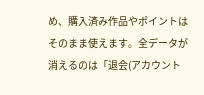め、購入済み作品やポイントはそのまま使えます。全データが消えるのは「退会(アカウント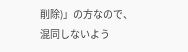削除)」の方なので、混同しないよう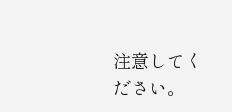注意してください。